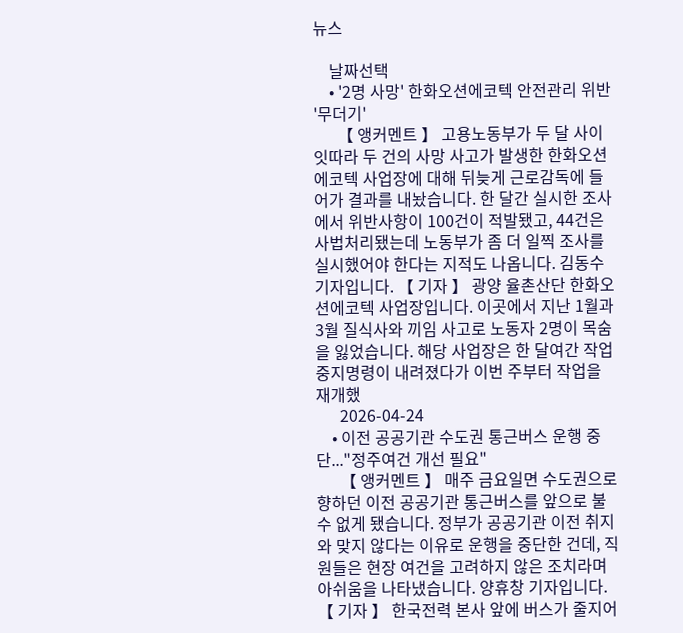뉴스

    날짜선택
    • '2명 사망' 한화오션에코텍 안전관리 위반 '무더기'
      【 앵커멘트 】 고용노동부가 두 달 사이 잇따라 두 건의 사망 사고가 발생한 한화오션에코텍 사업장에 대해 뒤늦게 근로감독에 들어가 결과를 내놨습니다. 한 달간 실시한 조사에서 위반사항이 100건이 적발됐고, 44건은 사법처리됐는데 노동부가 좀 더 일찍 조사를 실시했어야 한다는 지적도 나옵니다. 김동수 기자입니다. 【 기자 】 광양 율촌산단 한화오션에코텍 사업장입니다. 이곳에서 지난 1월과 3월 질식사와 끼임 사고로 노동자 2명이 목숨을 잃었습니다. 해당 사업장은 한 달여간 작업중지명령이 내려졌다가 이번 주부터 작업을 재개했
      2026-04-24
    • 이전 공공기관 수도권 통근버스 운행 중단..."정주여건 개선 필요"
      【 앵커멘트 】 매주 금요일면 수도권으로 향하던 이전 공공기관 통근버스를 앞으로 불 수 없게 됐습니다. 정부가 공공기관 이전 취지와 맞지 않다는 이유로 운행을 중단한 건데, 직원들은 현장 여건을 고려하지 않은 조치라며 아쉬움을 나타냈습니다. 양휴창 기자입니다. 【 기자 】 한국전력 본사 앞에 버스가 줄지어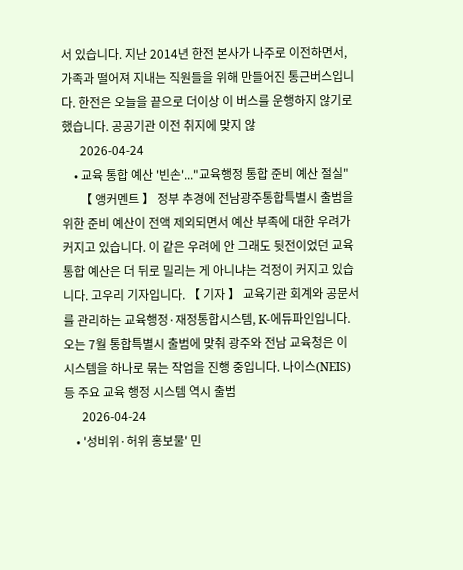서 있습니다. 지난 2014년 한전 본사가 나주로 이전하면서, 가족과 떨어져 지내는 직원들을 위해 만들어진 통근버스입니다. 한전은 오늘을 끝으로 더이상 이 버스를 운행하지 않기로 했습니다. 공공기관 이전 취지에 맞지 않
      2026-04-24
    • 교육 통합 예산 '빈손'..."교육행정 통합 준비 예산 절실"
      【 앵커멘트 】 정부 추경에 전남광주통합특별시 출범을 위한 준비 예산이 전액 제외되면서 예산 부족에 대한 우려가 커지고 있습니다. 이 같은 우려에 안 그래도 뒷전이었던 교육 통합 예산은 더 뒤로 밀리는 게 아니냐는 걱정이 커지고 있습니다. 고우리 기자입니다. 【 기자 】 교육기관 회계와 공문서를 관리하는 교육행정·재정통합시스템, K-에듀파인입니다. 오는 7월 통합특별시 출범에 맞춰 광주와 전남 교육청은 이 시스템을 하나로 묶는 작업을 진행 중입니다. 나이스(NEIS) 등 주요 교육 행정 시스템 역시 출범
      2026-04-24
    • '성비위·허위 홍보물' 민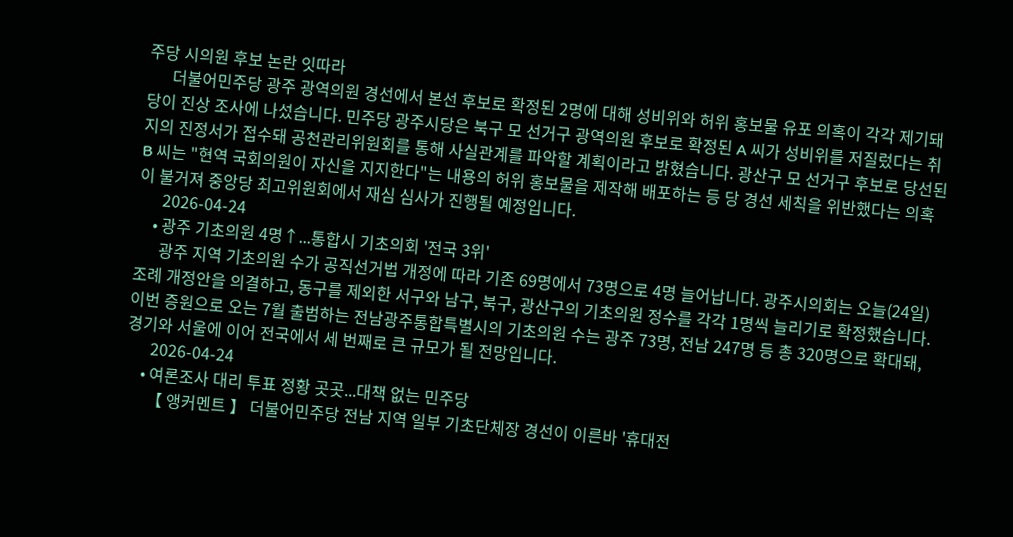주당 시의원 후보 논란 잇따라
      더불어민주당 광주 광역의원 경선에서 본선 후보로 확정된 2명에 대해 성비위와 허위 홍보물 유포 의혹이 각각 제기돼 당이 진상 조사에 나섰습니다. 민주당 광주시당은 북구 모 선거구 광역의원 후보로 확정된 A 씨가 성비위를 저질렀다는 취지의 진정서가 접수돼 공천관리위원회를 통해 사실관계를 파악할 계획이라고 밝혔습니다. 광산구 모 선거구 후보로 당선된 B 씨는 "현역 국회의원이 자신을 지지한다"는 내용의 허위 홍보물을 제작해 배포하는 등 당 경선 세칙을 위반했다는 의혹이 불거져 중앙당 최고위원회에서 재심 심사가 진행될 예정입니다.
      2026-04-24
    • 광주 기초의원 4명↑...통합시 기초의회 '전국 3위'
      광주 지역 기초의원 수가 공직선거법 개정에 따라 기존 69명에서 73명으로 4명 늘어납니다. 광주시의회는 오늘(24일) 조례 개정안을 의결하고, 동구를 제외한 서구와 남구, 북구, 광산구의 기초의원 정수를 각각 1명씩 늘리기로 확정했습니다. 이번 증원으로 오는 7월 출범하는 전남광주통합특별시의 기초의원 수는 광주 73명, 전남 247명 등 총 320명으로 확대돼, 경기와 서울에 이어 전국에서 세 번째로 큰 규모가 될 전망입니다.
      2026-04-24
    • 여론조사 대리 투표 정황 곳곳...대책 없는 민주당
      【 앵커멘트 】 더불어민주당 전남 지역 일부 기초단체장 경선이 이른바 '휴대전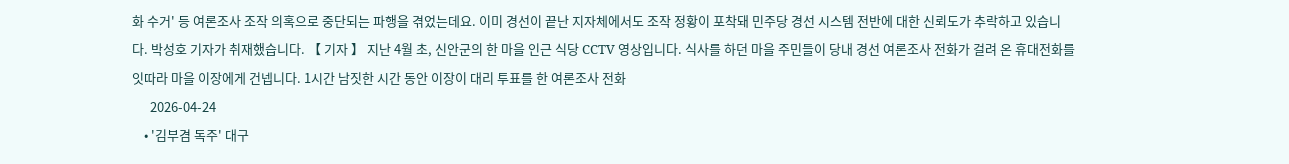화 수거' 등 여론조사 조작 의혹으로 중단되는 파행을 겪었는데요. 이미 경선이 끝난 지자체에서도 조작 정황이 포착돼 민주당 경선 시스템 전반에 대한 신뢰도가 추락하고 있습니다. 박성호 기자가 취재했습니다. 【 기자 】 지난 4월 초, 신안군의 한 마을 인근 식당 CCTV 영상입니다. 식사를 하던 마을 주민들이 당내 경선 여론조사 전화가 걸려 온 휴대전화를 잇따라 마을 이장에게 건넵니다. 1시간 남짓한 시간 동안 이장이 대리 투표를 한 여론조사 전화
      2026-04-24
    • '김부겸 독주' 대구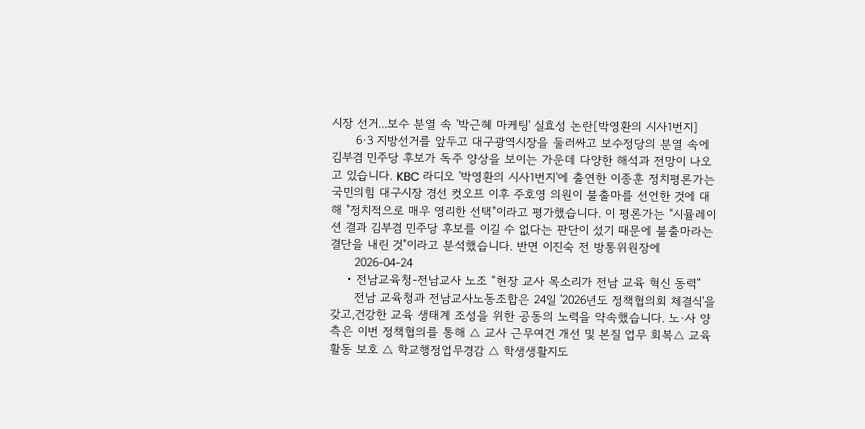시장 선거...보수 분열 속 '박근혜 마케팅' 실효성 논란[박영환의 시사1번지]
      6·3 지방선거를 앞두고 대구광역시장을 둘러싸고 보수정당의 분열 속에 김부겸 민주당 후보가 독주 양상을 보이는 가운데 다양한 해석과 전망이 나오고 있습니다. KBC 라디오 '박영환의 시사1번지'에 출연한 이종훈 정치평론가는 국민의힘 대구시장 경선 컷오프 이후 주호영 의원이 불출마를 선언한 것에 대해 "정치적으로 매우 영리한 선택"이라고 평가했습니다. 이 평론가는 "시뮬레이션 결과 김부겸 민주당 후보를 이길 수 없다는 판단이 섰기 때문에 불출마라는 결단을 내린 것"이라고 분석했습니다. 반면 이진숙 전 방통위원장에
      2026-04-24
    • 전남교육청-전남교사 노조 “현장 교사 목소리가 전남 교육 혁신 동력”
      전남 교육청과 전남교사노동조합은 24일 '2026년도 정책협의회 체결식'을 갖고,건강한 교육 생태계 조성을 위한 공동의 노력을 약속했습니다. 노·사 양측은 이번 정책협의를 통해 △ 교사 근무여건 개선 및 본질 업무 회복△ 교육활동 보호 △ 학교행정업무경감 △ 학생생활지도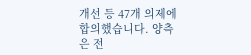개선 등 47개 의제에 합의했습니다. 양측은 전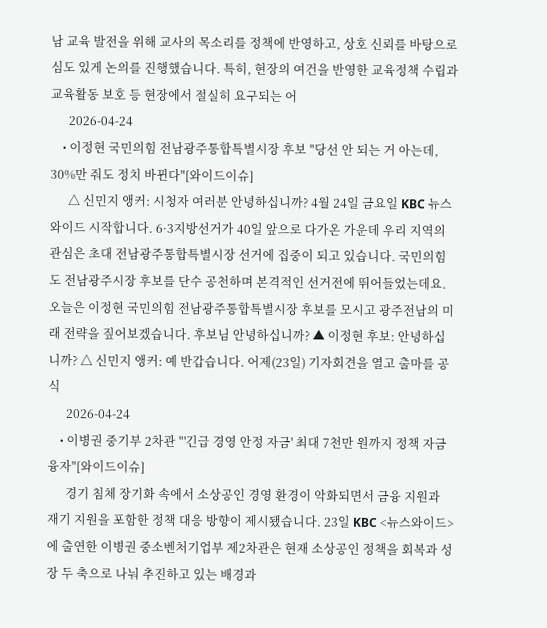남 교육 발전을 위해 교사의 목소리를 정책에 반영하고, 상호 신뢰를 바탕으로 심도 있게 논의를 진행했습니다. 특히, 현장의 여건을 반영한 교육정책 수립과 교육활동 보호 등 현장에서 절실히 요구되는 어
      2026-04-24
    • 이정현 국민의힘 전남광주통합특별시장 후보 "당선 안 되는 거 아는데, 30%만 줘도 정치 바뀐다"[와이드이슈]
      △ 신민지 앵커: 시청자 여러분 안녕하십니까? 4월 24일 금요일 KBC 뉴스와이드 시작합니다. 6·3지방선거가 40일 앞으로 다가온 가운데 우리 지역의 관심은 초대 전남광주통합특별시장 선거에 집중이 되고 있습니다. 국민의힘도 전남광주시장 후보를 단수 공천하며 본격적인 선거전에 뛰어들었는데요. 오늘은 이정현 국민의힘 전남광주통합특별시장 후보를 모시고 광주전남의 미래 전략을 짚어보겠습니다. 후보님 안녕하십니까? ▲ 이정현 후보: 안녕하십니까? △ 신민지 앵커: 예 반갑습니다. 어제(23일) 기자회견을 열고 출마를 공식
      2026-04-24
    • 이병권 중기부 2차관 "'긴급 경영 안정 자금' 최대 7천만 원까지 정책 자금 융자"[와이드이슈]
      경기 침체 장기화 속에서 소상공인 경영 환경이 악화되면서 금융 지원과 재기 지원을 포함한 정책 대응 방향이 제시됐습니다. 23일 KBC <뉴스와이드>에 출연한 이병권 중소벤처기업부 제2차관은 현재 소상공인 정책을 회복과 성장 두 축으로 나눠 추진하고 있는 배경과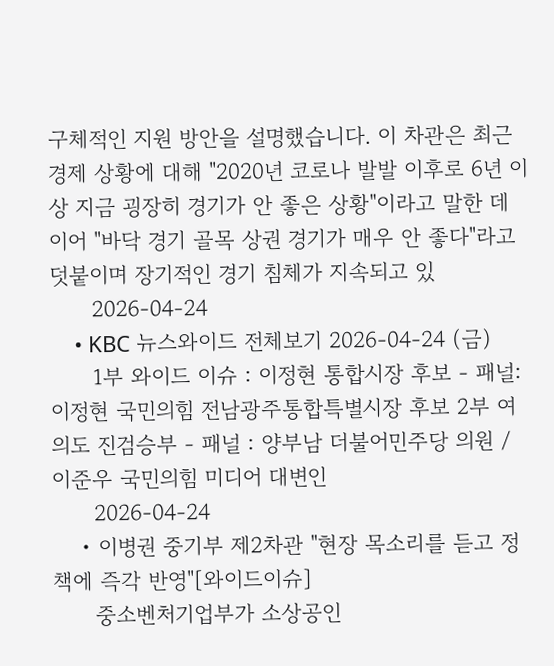구체적인 지원 방안을 설명했습니다. 이 차관은 최근 경제 상황에 대해 "2020년 코로나 발발 이후로 6년 이상 지금 굉장히 경기가 안 좋은 상황"이라고 말한 데 이어 "바닥 경기 골목 상권 경기가 매우 안 좋다"라고 덧붙이며 장기적인 경기 침체가 지속되고 있
      2026-04-24
    • KBC 뉴스와이드 전체보기 2026-04-24 (금)
      1부 와이드 이슈 : 이정현 통합시장 후보 - 패널: 이정현 국민의힘 전남광주통합특별시장 후보 2부 여의도 진검승부 - 패널 : 양부남 더불어민주당 의원 / 이준우 국민의힘 미디어 대변인
      2026-04-24
    • 이병권 중기부 제2차관 "현장 목소리를 듣고 정책에 즉각 반영"[와이드이슈]
      중소벤처기업부가 소상공인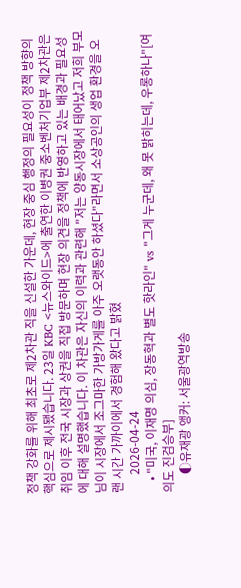정책 강화를 위해 최초로 제2차관 직을 신설한 가운데, 현장 중심 행정의 필요성이 정책 방향의 핵심으로 제시됐습니다. 23일 KBC <뉴스와이드>에 출연한 이병권 중소벤처기업부 제2차관은 취임 이후 전국 시장과 상권을 직접 방문하며 현장 의견을 정책에 반영하고 있는 배경과 필요성에 대해 설명했습니다. 이 차관은 자신의 이력과 관련해 "저는 양동시장에서 태어났고 저희 부모님이 시장에서 조그마한 가방가게를 아주 오랫동안 하셨다"라면서 소상공인의 생업 환경을 오랜 시간 가까이에서 경험해 왔다고 밝혔
      2026-04-24
    • "미국, 이재명 의심, 장동혁과 별도 핫라인" vs "그게 누군데, 왜 못 밝히는데, 우롱하나"[여의도 진검승부]
      ◐유재광 앵커: 서울광역방송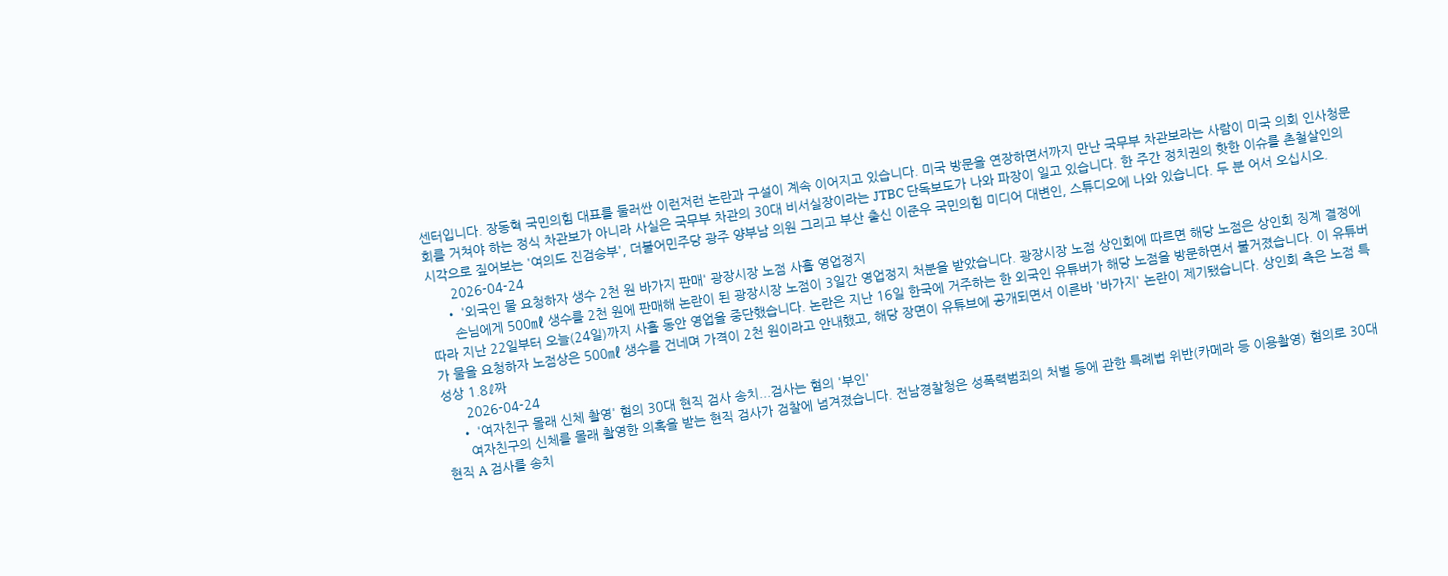센터입니다. 장동혁 국민의힘 대표를 둘러싼 이런저런 논란과 구설이 계속 이어지고 있습니다. 미국 방문을 연장하면서까지 만난 국무부 차관보라는 사람이 미국 의회 인사청문회를 거쳐야 하는 정식 차관보가 아니라 사실은 국무부 차관의 30대 비서실장이라는 JTBC 단독보도가 나와 파장이 일고 있습니다. 한 주간 정치권의 핫한 이슈를 촌철살인의 시각으로 짚어보는 '여의도 진검승부', 더불어민주당 광주 양부남 의원 그리고 부산 출신 이준우 국민의힘 미디어 대변인, 스튜디오에 나와 있습니다. 두 분 어서 오십시오.
      2026-04-24
    • '외국인 물 요청하자 생수 2천 원 바가지 판매' 광장시장 노점 사흘 영업정지
      손님에게 500㎖ 생수를 2천 원에 판매해 논란이 된 광장시장 노점이 3일간 영업정지 처분을 받았습니다. 광장시장 노점 상인회에 따르면 해당 노점은 상인회 징계 결정에 따라 지난 22일부터 오늘(24일)까지 사흘 동안 영업을 중단했습니다. 논란은 지난 16일 한국에 거주하는 한 외국인 유튜버가 해당 노점을 방문하면서 불거졌습니다. 이 유튜버가 물을 요청하자 노점상은 500㎖ 생수를 건네며 가격이 2천 원이라고 안내했고, 해당 장면이 유튜브에 공개되면서 이른바 '바가지' 논란이 제기됐습니다. 상인회 측은 노점 특성상 1.8ℓ짜
      2026-04-24
    • '여자친구 몰래 신체 촬영' 혐의 30대 현직 검사 송치...검사는 혐의 '부인'
      여자친구의 신체를 몰래 촬영한 의혹을 받는 현직 검사가 검찰에 넘겨졌습니다. 전남경찰청은 성폭력범죄의 처벌 등에 관한 특례법 위반(카메라 등 이용촬영) 혐의로 30대 현직 A 검사를 송치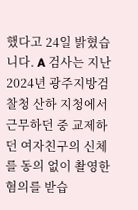했다고 24일 밝혔습니다. A 검사는 지난 2024년 광주지방검찰청 산하 지청에서 근무하던 중 교제하던 여자친구의 신체를 동의 없이 촬영한 혐의를 받습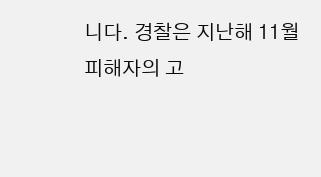니다. 경찰은 지난해 11월 피해자의 고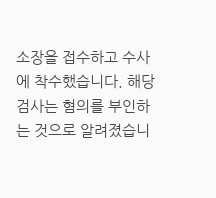소장을 접수하고 수사에 착수했습니다. 해당 검사는 혐의를 부인하는 것으로 알려졌습니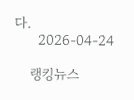다.
      2026-04-24

    랭킹뉴스